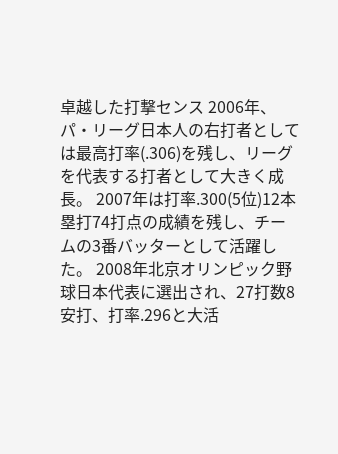卓越した打撃センス 2006年、パ・リーグ日本人の右打者としては最高打率(.306)を残し、リーグを代表する打者として大きく成長。 2007年は打率.300(5位)12本塁打74打点の成績を残し、チームの3番バッターとして活躍した。 2008年北京オリンピック野球日本代表に選出され、27打数8安打、打率.296と大活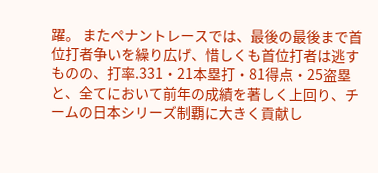躍。 またペナントレースでは、最後の最後まで首位打者争いを繰り広げ、惜しくも首位打者は逃すものの、打率.331・21本塁打・81得点・25盗塁と、全てにおいて前年の成績を著しく上回り、チームの日本シリーズ制覇に大きく貢献し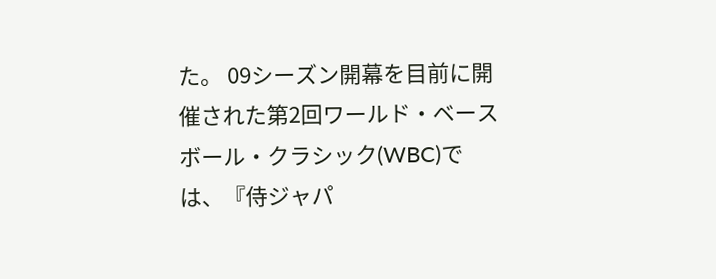た。 09シーズン開幕を目前に開催された第2回ワールド・ベースボール・クラシック(WBC)では、『侍ジャパ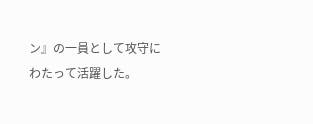ン』の一員として攻守にわたって活躍した。